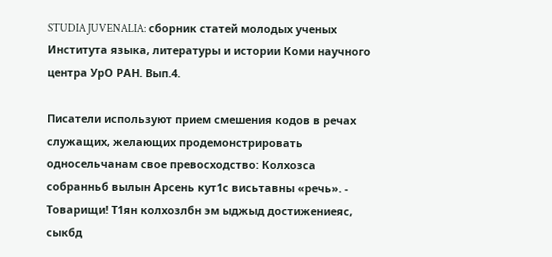STUDIA JUVENALIA: сборник статей молодых ученых Института языка, литературы и истории Коми научного центра УрО РАН. Вып.4.

Писатели используют прием смешения кодов в речах служащих, желающих продемонстрировать односельчанам свое превосходство: Колхозса собранньб вылын Арсень кут1с висьтавны «речь». - Товарищи! Т1ян колхозлбн эм ыджыд достижениеяс, сыкбд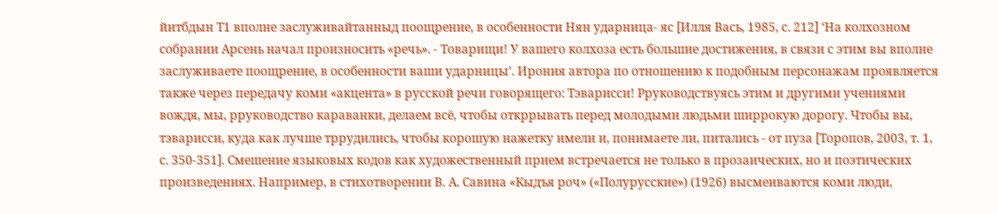йитбдын Т1 вполне заслуживайтанныд поощрение, в особенности Нян ударница- яс [Илля Вась, 1985, с. 212] ‘На колхозном собрании Арсень начал произносить «речь». - Товарищи! У вашего колхоза есть большие достижения, в связи с этим вы вполне заслуживаете поощрение, в особенности ваши ударницы’. Ирония автора по отношению к подобным персонажам проявляется также через передачу коми «акцента» в русской речи говорящего: Тэварисси! Рруководствуясь этим и другими учениями вождя, мы, рруководство караванки, делаем всё, чтобы откррывать перед молодыми людьми ширрокую дорогу. Чтобы вы, тэварисси, куда как лучше тррудились, чтобы корошую нажетку имели и, понимаете ли, питались - от пуза [Торопов, 2003, т. 1, с. 350-351]. Смешение языковых кодов как художественный прием встречается не только в прозаических, но и поэтических произведениях. Например, в стихотворении В. А. Савина «Кыдъя роч» («Полурусские») (1926) высмеиваются коми люди,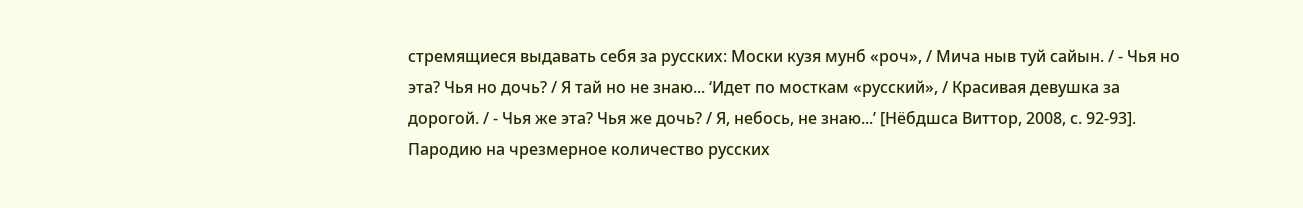стремящиеся выдавать себя за русских: Моски кузя мунб «роч», / Мича ныв туй сайын. / - Чья но эта? Чья но дочь? / Я тай но не знаю... ‘Идет по мосткам «русский», / Красивая девушка за дорогой. / - Чья же эта? Чья же дочь? / Я, небось, не знаю...’ [Нёбдшса Виттор, 2008, с. 92-93]. Пародию на чрезмерное количество русских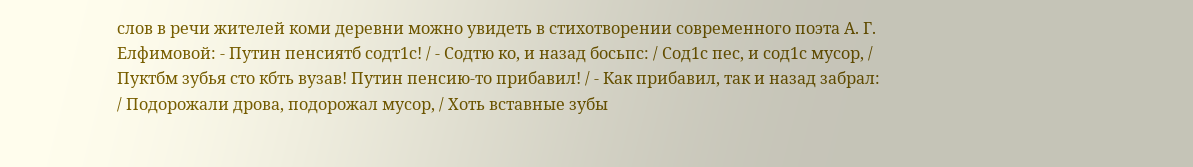слов в речи жителей коми деревни можно увидеть в стихотворении современного поэта А. Г. Елфимовой: - Путин пенсиятб содт1с! / - Содтю ко, и назад босьпс: / Сод1с пес, и сод1с мусор, / Пуктбм зубья сто кбть вузав! Путин пенсию-то прибавил! / - Как прибавил, так и назад забрал: / Подорожали дрова, подорожал мусор, / Хоть вставные зубы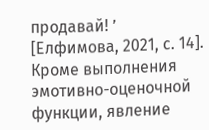продавай! ’ [Елфимова, 2021, с. 14]. Кроме выполнения эмотивно-оценочной функции, явление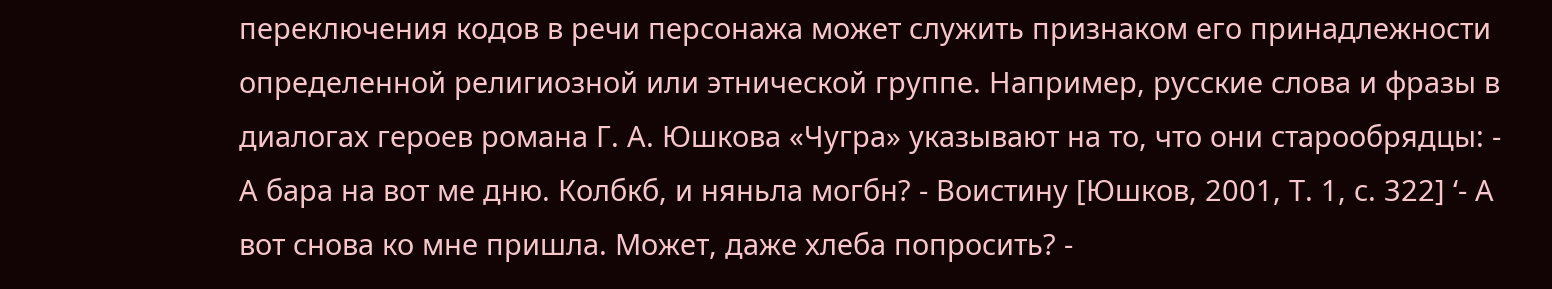переключения кодов в речи персонажа может служить признаком его принадлежности определенной религиозной или этнической группе. Например, русские слова и фразы в диалогах героев романа Г. А. Юшкова «Чугра» указывают на то, что они старообрядцы: - А бара на вот ме дню. Колбкб, и няньла могбн? - Воистину [Юшков, 2001, Т. 1, с. 322] ‘- А вот снова ко мне пришла. Может, даже хлеба попросить? -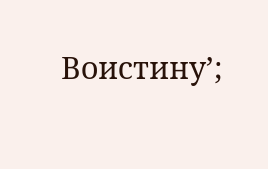Воистину’;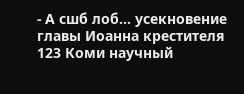- А сшб лоб... усекновение главы Иоанна крестителя 123 Коми научный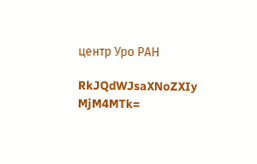центр Уро РАН

RkJQdWJsaXNoZXIy MjM4MTk=